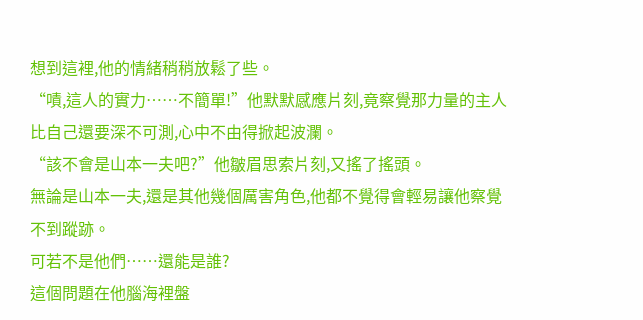想到這裡,他的情緒稍稍放鬆了些。
“嘖,這人的實力……不簡單!”他默默感應片刻,竟察覺那力量的主人比自己還要深不可測,心中不由得掀起波瀾。
“該不會是山本一夫吧?”他皺眉思索片刻,又搖了搖頭。
無論是山本一夫,還是其他幾個厲害角色,他都不覺得會輕易讓他察覺不到蹤跡。
可若不是他們……還能是誰?
這個問題在他腦海裡盤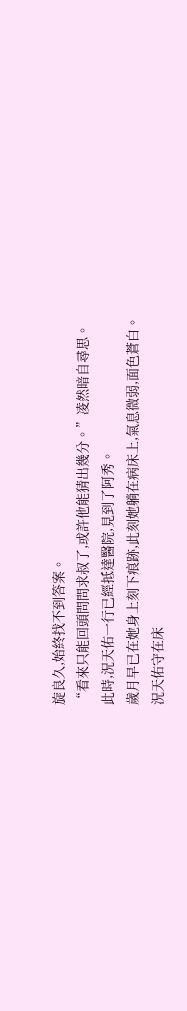旋良久,始終找不到答案。
“看來只能回頭問問求叔了,或許他能猜出幾分。”凌然暗自尋思。
此時,況天佑一行已經抵達醫院,見到了阿秀。
歲月早已在她身上刻下痕跡,此刻她躺在病床上,氣息微弱,面色蒼白。
況天佑守在床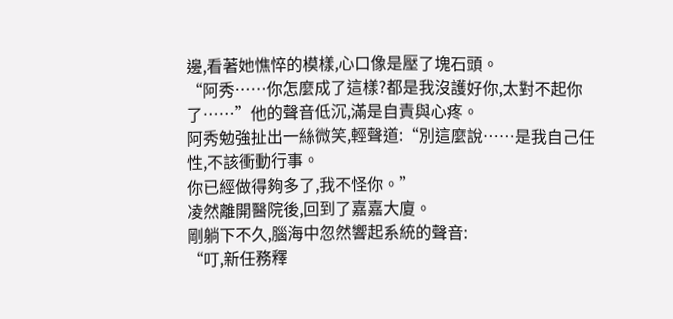邊,看著她憔悴的模樣,心口像是壓了塊石頭。
“阿秀……你怎麼成了這樣?都是我沒護好你,太對不起你了……”他的聲音低沉,滿是自責與心疼。
阿秀勉強扯出一絲微笑,輕聲道:“別這麼說……是我自己任性,不該衝動行事。
你已經做得夠多了,我不怪你。”
凌然離開醫院後,回到了嘉嘉大廈。
剛躺下不久,腦海中忽然響起系統的聲音:
“叮,新任務釋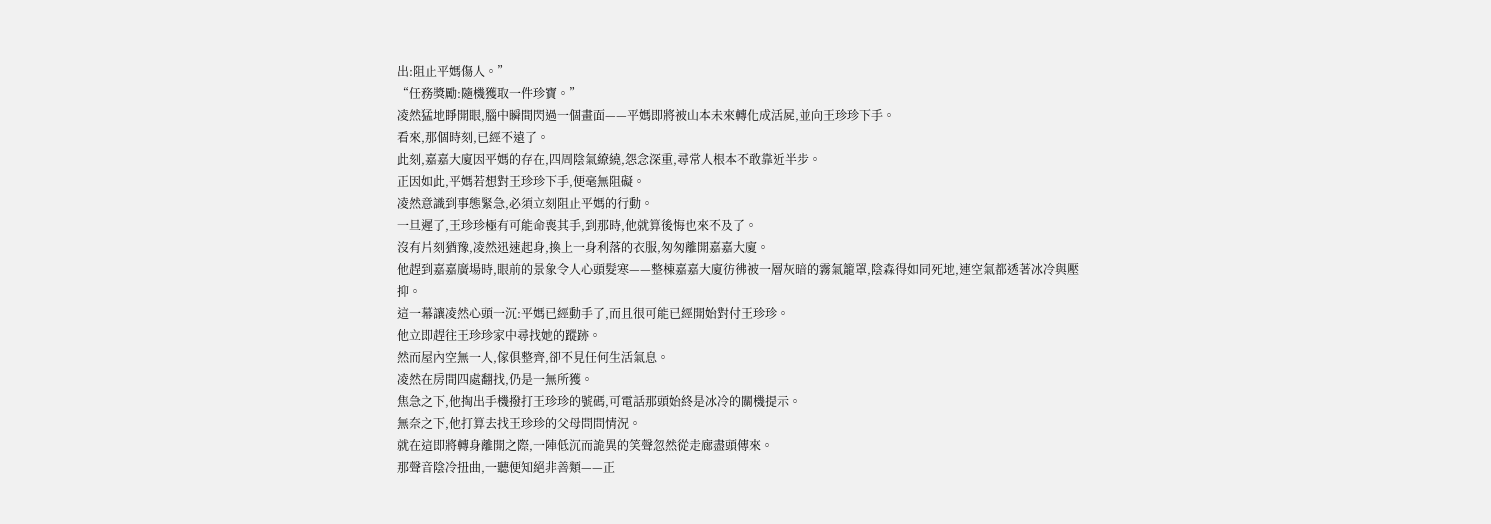出:阻止平媽傷人。”
“任務獎勵:隨機獲取一件珍寶。”
凌然猛地睜開眼,腦中瞬間閃過一個畫面——平媽即將被山本未來轉化成活屍,並向王珍珍下手。
看來,那個時刻,已經不遠了。
此刻,嘉嘉大廈因平媽的存在,四周陰氣繚繞,怨念深重,尋常人根本不敢靠近半步。
正因如此,平媽若想對王珍珍下手,便毫無阻礙。
凌然意識到事態緊急,必須立刻阻止平媽的行動。
一旦遲了,王珍珍極有可能命喪其手,到那時,他就算後悔也來不及了。
沒有片刻猶豫,凌然迅速起身,換上一身利落的衣服,匆匆離開嘉嘉大廈。
他趕到嘉嘉廣場時,眼前的景象令人心頭髮寒——整棟嘉嘉大廈彷彿被一層灰暗的霧氣籠罩,陰森得如同死地,連空氣都透著冰冷與壓抑。
這一幕讓凌然心頭一沉:平媽已經動手了,而且很可能已經開始對付王珍珍。
他立即趕往王珍珍家中尋找她的蹤跡。
然而屋內空無一人,傢俱整齊,卻不見任何生活氣息。
凌然在房間四處翻找,仍是一無所獲。
焦急之下,他掏出手機撥打王珍珍的號碼,可電話那頭始終是冰冷的關機提示。
無奈之下,他打算去找王珍珍的父母問問情況。
就在這即將轉身離開之際,一陣低沉而詭異的笑聲忽然從走廊盡頭傳來。
那聲音陰冷扭曲,一聽便知絕非善類——正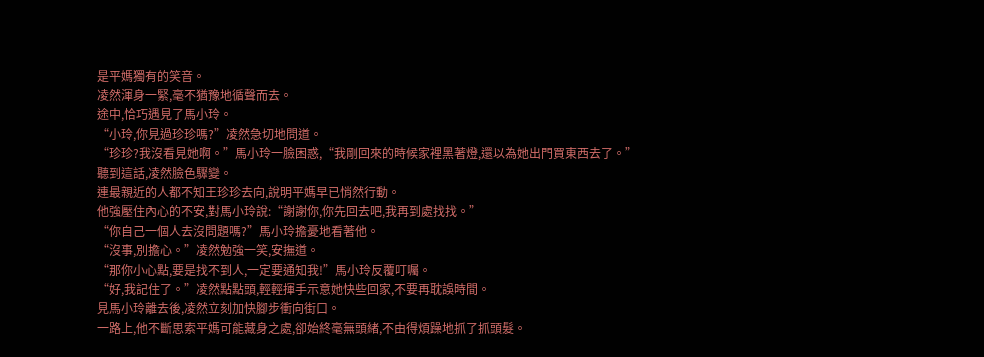是平媽獨有的笑音。
凌然渾身一緊,毫不猶豫地循聲而去。
途中,恰巧遇見了馬小玲。
“小玲,你見過珍珍嗎?”凌然急切地問道。
“珍珍?我沒看見她啊。”馬小玲一臉困惑,“我剛回來的時候家裡黑著燈,還以為她出門買東西去了。”
聽到這話,凌然臉色驟變。
連最親近的人都不知王珍珍去向,說明平媽早已悄然行動。
他強壓住內心的不安,對馬小玲說:“謝謝你,你先回去吧,我再到處找找。”
“你自己一個人去沒問題嗎?”馬小玲擔憂地看著他。
“沒事,別擔心。”凌然勉強一笑,安撫道。
“那你小心點,要是找不到人,一定要通知我!”馬小玲反覆叮囑。
“好,我記住了。”凌然點點頭,輕輕揮手示意她快些回家,不要再耽誤時間。
見馬小玲離去後,凌然立刻加快腳步衝向街口。
一路上,他不斷思索平媽可能藏身之處,卻始終毫無頭緒,不由得煩躁地抓了抓頭髮。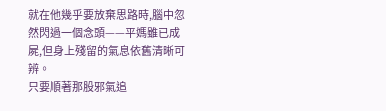就在他幾乎要放棄思路時,腦中忽然閃過一個念頭——平媽雖已成屍,但身上殘留的氣息依舊清晰可辨。
只要順著那股邪氣追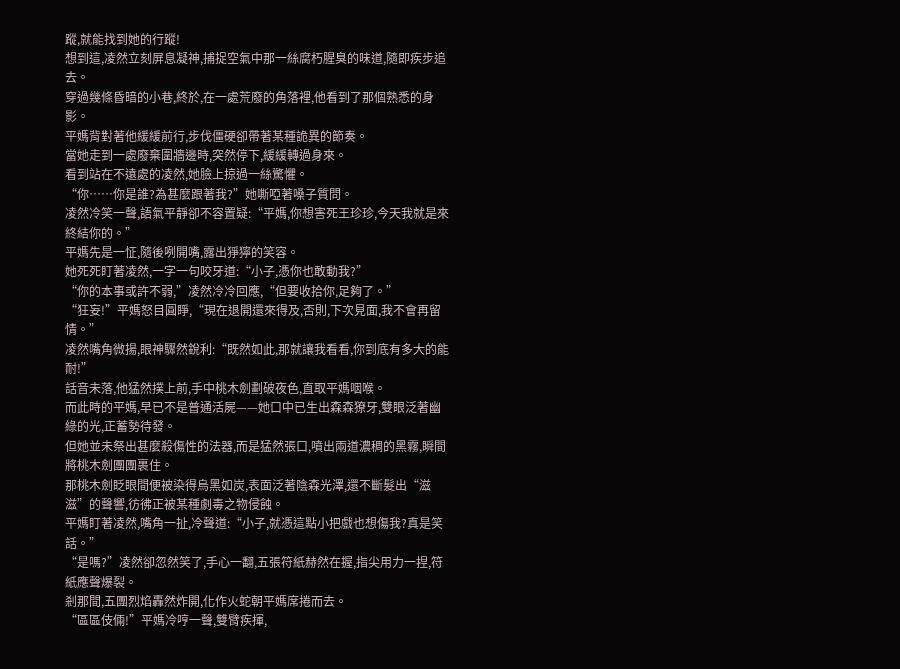蹤,就能找到她的行蹤!
想到這,凌然立刻屏息凝神,捕捉空氣中那一絲腐朽腥臭的味道,隨即疾步追去。
穿過幾條昏暗的小巷,終於,在一處荒廢的角落裡,他看到了那個熟悉的身影。
平媽背對著他緩緩前行,步伐僵硬卻帶著某種詭異的節奏。
當她走到一處廢棄圍牆邊時,突然停下,緩緩轉過身來。
看到站在不遠處的凌然,她臉上掠過一絲驚懼。
“你……你是誰?為甚麼跟著我?”她嘶啞著嗓子質問。
凌然冷笑一聲,語氣平靜卻不容置疑:“平媽,你想害死王珍珍,今天我就是來終結你的。”
平媽先是一怔,隨後咧開嘴,露出猙獰的笑容。
她死死盯著凌然,一字一句咬牙道:“小子,憑你也敢動我?”
“你的本事或許不弱,”凌然冷冷回應,“但要收拾你,足夠了。”
“狂妄!”平媽怒目圓睜,“現在退開還來得及,否則,下次見面,我不會再留情。”
凌然嘴角微揚,眼神驟然銳利:“既然如此,那就讓我看看,你到底有多大的能耐!”
話音未落,他猛然撲上前,手中桃木劍劃破夜色,直取平媽咽喉。
而此時的平媽,早已不是普通活屍——她口中已生出森森獠牙,雙眼泛著幽綠的光,正蓄勢待發。
但她並未祭出甚麼殺傷性的法器,而是猛然張口,噴出兩道濃稠的黑霧,瞬間將桃木劍團團裹住。
那桃木劍眨眼間便被染得烏黑如炭,表面泛著陰森光澤,還不斷髮出“滋滋”的聲響,彷彿正被某種劇毒之物侵蝕。
平媽盯著凌然,嘴角一扯,冷聲道:“小子,就憑這點小把戲也想傷我?真是笑話。”
“是嗎?”凌然卻忽然笑了,手心一翻,五張符紙赫然在握,指尖用力一捏,符紙應聲爆裂。
剎那間,五團烈焰轟然炸開,化作火蛇朝平媽席捲而去。
“區區伎倆!”平媽冷哼一聲,雙臂疾揮,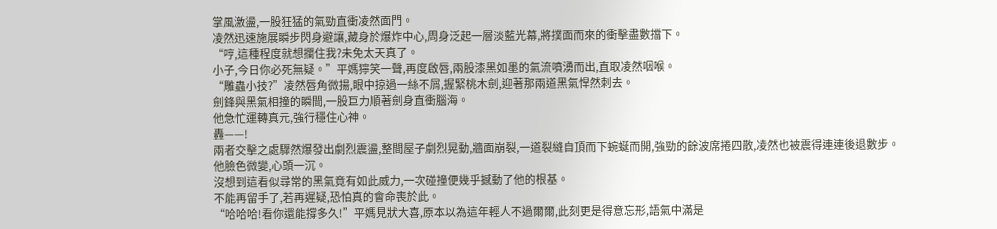掌風激盪,一股狂猛的氣勁直衝凌然面門。
凌然迅速施展瞬步閃身避讓,藏身於爆炸中心,周身泛起一層淡藍光幕,將撲面而來的衝擊盡數擋下。
“哼,這種程度就想攔住我?未免太天真了。
小子,今日你必死無疑。”平媽獰笑一聲,再度啟唇,兩股漆黑如墨的氣流噴湧而出,直取凌然咽喉。
“雕蟲小技?”凌然唇角微揚,眼中掠過一絲不屑,握緊桃木劍,迎著那兩道黑氣悍然刺去。
劍鋒與黑氣相撞的瞬間,一股巨力順著劍身直衝腦海。
他急忙運轉真元,強行穩住心神。
轟——!
兩者交擊之處驟然爆發出劇烈震盪,整間屋子劇烈晃動,牆面崩裂,一道裂縫自頂而下蜿蜒而開,強勁的餘波席捲四散,凌然也被震得連連後退數步。
他臉色微變,心頭一沉。
沒想到這看似尋常的黑氣竟有如此威力,一次碰撞便幾乎撼動了他的根基。
不能再留手了,若再遲疑,恐怕真的會命喪於此。
“哈哈哈!看你還能撐多久!”平媽見狀大喜,原本以為這年輕人不過爾爾,此刻更是得意忘形,語氣中滿是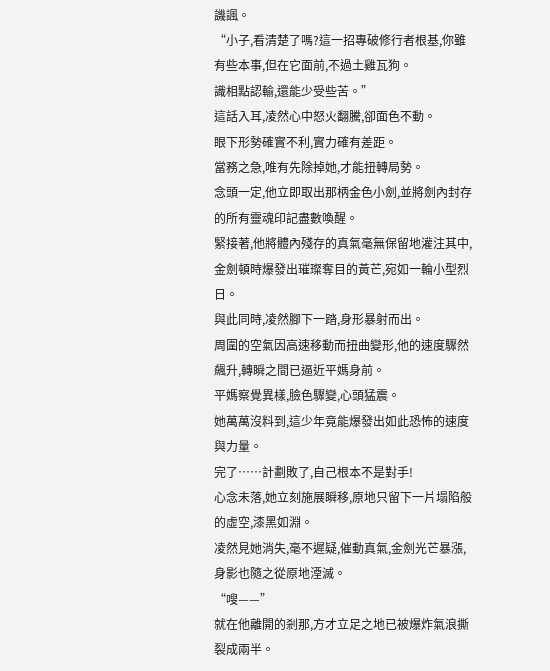譏諷。
“小子,看清楚了嗎?這一招專破修行者根基,你雖有些本事,但在它面前,不過土雞瓦狗。
識相點認輸,還能少受些苦。”
這話入耳,凌然心中怒火翻騰,卻面色不動。
眼下形勢確實不利,實力確有差距。
當務之急,唯有先除掉她,才能扭轉局勢。
念頭一定,他立即取出那柄金色小劍,並將劍內封存的所有靈魂印記盡數喚醒。
緊接著,他將體內殘存的真氣毫無保留地灌注其中,金劍頓時爆發出璀璨奪目的黃芒,宛如一輪小型烈日。
與此同時,凌然腳下一踏,身形暴射而出。
周圍的空氣因高速移動而扭曲變形,他的速度驟然飆升,轉瞬之間已逼近平媽身前。
平媽察覺異樣,臉色驟變,心頭猛震。
她萬萬沒料到,這少年竟能爆發出如此恐怖的速度與力量。
完了……計劃敗了,自己根本不是對手!
心念未落,她立刻施展瞬移,原地只留下一片塌陷般的虛空,漆黑如淵。
凌然見她消失,毫不遲疑,催動真氣,金劍光芒暴漲,身影也隨之從原地湮滅。
“嗖——”
就在他離開的剎那,方才立足之地已被爆炸氣浪撕裂成兩半。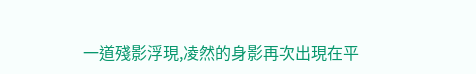一道殘影浮現,凌然的身影再次出現在平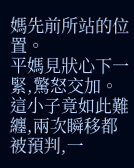媽先前所站的位置。
平媽見狀心下一緊,驚怒交加。
這小子竟如此難纏,兩次瞬移都被預判,一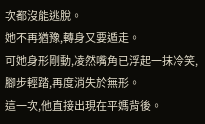次都沒能逃脫。
她不再猶豫,轉身又要遁走。
可她身形剛動,凌然嘴角已浮起一抹冷笑,腳步輕踏,再度消失於無形。
這一次,他直接出現在平媽背後。